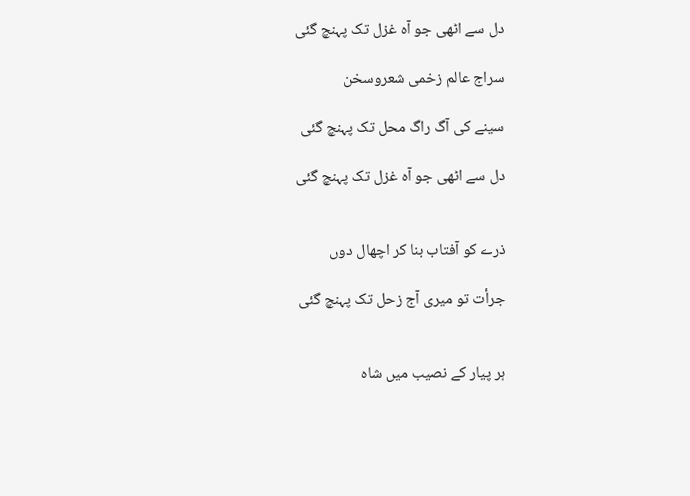دل سے اٹھی جو آہ غزل تک پہنچ گئی

سراج عالم زخمی شعروسخن

سینے کی آگ راگ محل تک پہنچ گئی

دل سے اٹھی جو آہ غزل تک پہنچ گئی


ذرے کو آفتاب بنا کر اچھال دوں

جرأت تو میری آج زحل تک پہنچ گئی


ہر پیار کے نصیب میں شاہ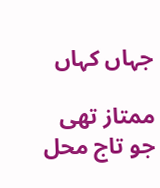جہاں کہاں

ممتاز تھی جو تاج محل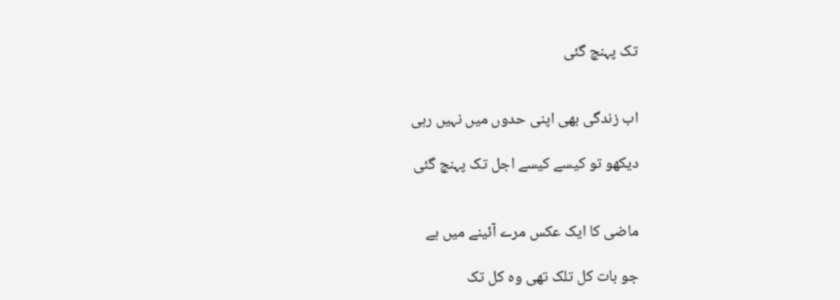تک پہنچ گئی


اب زندگی بھی اپنی حدوں میں نہیں رہی

دیکھو تو کیسے کیسے اجل تک پہنچ گئی


ماضی کا ایک عکس مرے آئینے میں ہے

جو بات کل تلک تھی وہ کل تک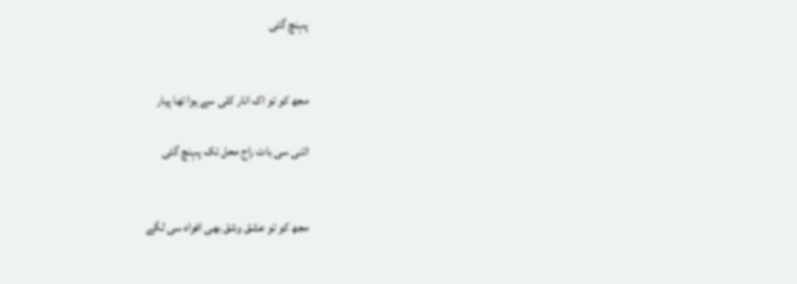پہنچ گئی


مجھ کو تو اک انار کلی سے ہوا تھا پیار

اتنی سی بات راج محل تک پہنچ گئی


مجھ کو تو عشق وشق بھی افواہ سی لگے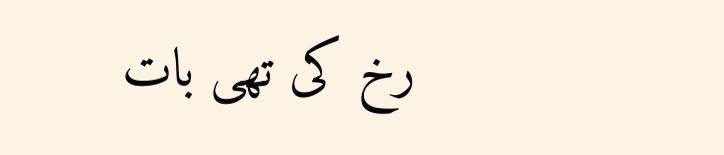رخ کی تھی بات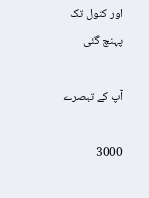اور کنول تک پہنچ گئی

آپ کے تبصرے

3000